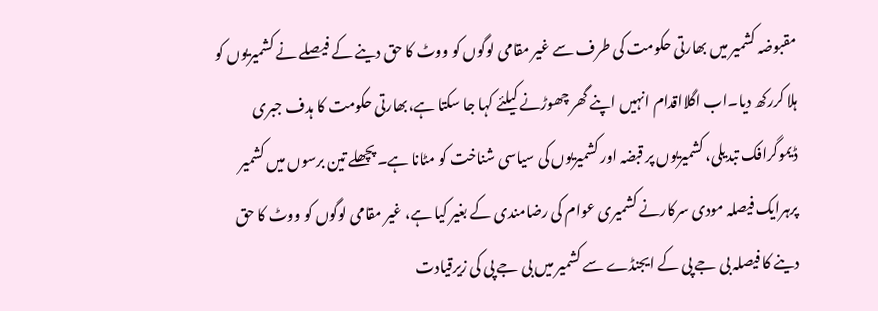مقبوضہ کشمیر میں بھارتی حکومت کی طرف سے غیر مقامی لوگوں کو ووٹ کا حق دینے کے فیصلے نے کشمیریوں کو ہلا کررکھ دیا۔اب اگلااقدام انہیں اپنے گھر چھوڑنے کیلئے کہا جا سکتا ہے،بھارتی حکومت کا ہدف جبری ڈیموگرافک تبدیلی، کشمیریوں پر قبضہ اور کشمیریوں کی سیاسی شناخت کو مٹانا ہے۔ پچھلے تین برسوں میں کشمیر پرہرایک فیصلہ مودی سرکارنے کشمیری عوام کی رضامندی کے بغیر کیا ہے، غیر مقامی لوگوں کو ووٹ کا حق دینے کا فیصلہ بی جے پی کے ایجنڈے سے کشمیر میں بی جے پی کی زیرقیادت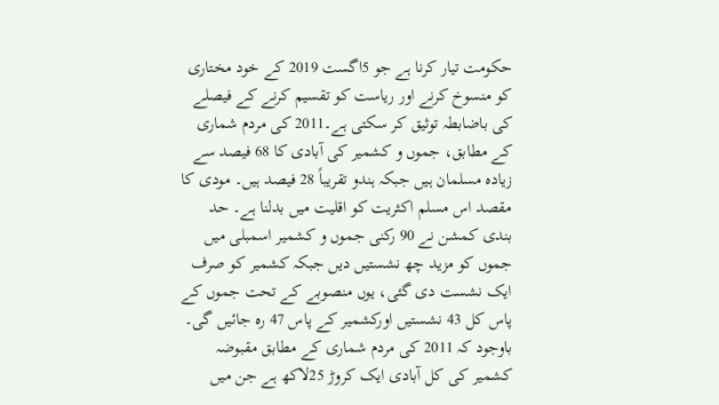حکومت تیار کرنا ہے جو 5اگست 2019 کے خود مختاری کو منسوخ کرنے اور ریاست کو تقسیم کرنے کے فیصلے کی باضابطہ توثیق کر سکتی ہے۔2011 کی مردم شماری کے مطابق، جموں و کشمیر کی آبادی کا 68 فیصد سے زیادہ مسلمان ہیں جبکہ ہندو تقریباً 28 فیصد ہیں۔ مودی کا مقصد اس مسلم اکثریت کو اقلیت میں بدلنا ہے۔ حد بندی کمشن نے 90 رکنی جموں و کشمیر اسمبلی میں جموں کو مزید چھ نشستیں دیں جبکہ کشمیر کو صرف ایک نشست دی گئی، یوں منصوبے کے تحت جموں کے پاس کل 43 نشستیں اورکشمیر کے پاس 47 رہ جائیں گی۔ باوجود کہ 2011 کی مردم شماری کے مطابق مقبوضہ کشمیر کی کل آبادی ایک کروڑ 25لاکھ ہے جن میں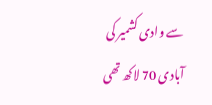سے وادی کشمیر کی آبادی 70 لاکھ تھی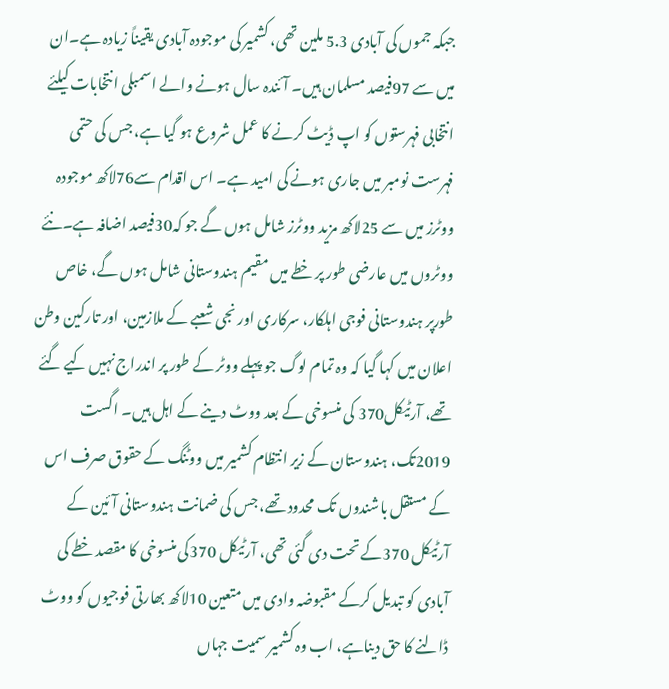جبکہ جموں کی آبادی 5.3 ملین تھی، کشمیر کی موجودہ آبادی یقیناً زیادہ ہے۔ان میں سے 97فیصد مسلمان ہیں۔ آئندہ سال ہونے والے اسمبلی انتخابات کیلئے انتخابی فہرستوں کو اپ ڈیٹ کرنے کا عمل شروع ہو گیا ہے، جس کی حتمی فہرست نومبر میں جاری ہونے کی امید ہے۔ اس اقدام سے76لاکھ موجودہ ووٹرز میں سے 25لاکھ مزید ووٹرز شامل ہوں گے جو کہ30فیصد اضافہ ہے۔نئے ووٹروں میں عارضی طور پر خطے میں مقیم ہندوستانی شامل ہوں گے، خاص طورپر ہندوستانی فوجی اہلکار، سرکاری اور نجی شعبے کے ملازمین، اور تارکین وطن اعلان میں کہا گیا کہ وہ تمام لوگ جو پہلے ووٹر کے طور پر اندراج نہیں کیے گئے تھے، آرٹیکل370 کی منسوخی کے بعد ووٹ دینے کے اہل ہیں۔ اگست 2019تک، ہندوستان کے زیر انتظام کشمیر میں ووٹنگ کے حقوق صرف اس کے مستقل باشندوں تک محدود تھے، جس کی ضمانت ہندوستانی آئین کے آرٹیکل 370کے تحت دی گئی تھی، آرٹیکل 370کی منسوخی کا مقصد خطے کی آبادی کو تبدیل کرکے مقبوضہ وادی میں متعین 10لاکھ بھارتی فوجیوں کو ووٹ ڈالنے کا حق دیناہے، اب وہ کشمیر سمیت جہاں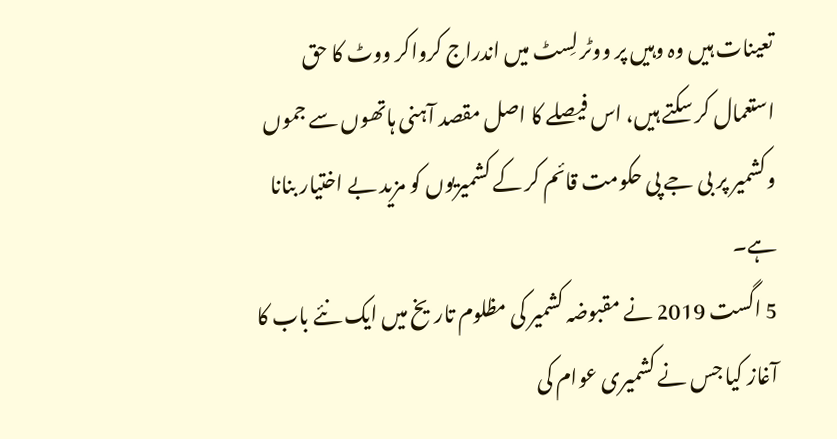تعینات ہیں وہ وہیں پر ووٹر لِسٹ میں اندراج کرواکر ووٹ کا حق استعمال کر سکتے ہیں، اس فیصلے کا اصل مقصد آہنی ہاتھوں سے جموں وکشمیر پر بی جے پی حکومت قائم کر کے کشمیریوں کو مزید بے اختیار بنانا ہے۔
5 اگست 2019 نے مقبوضہ کشمیر کی مظلوم تاریخ میں ایک نئے باب کا آغاز کیا جس نے کشمیری عوام کی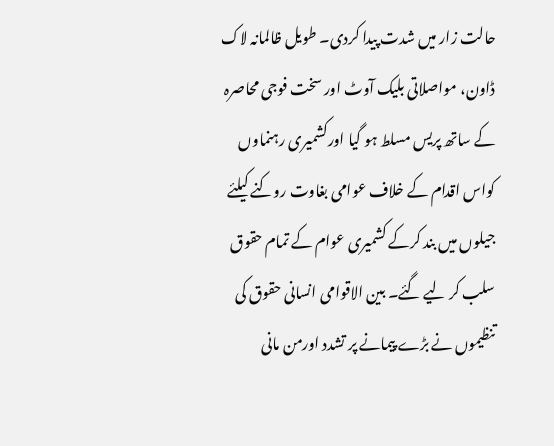حالت زار میں شدت پیدا کردی۔ طویل ظالمانہ لاک ڈاون، مواصلاتی بلیک آوٹ اور سخت فوجی محاصرہ کے ساتھ پریس مسلط ہو گیا اورکشمیری رہنماوں کواس اقدام کے خلاف عوامی بغاوت روکنے کیلئے جیلوں میں بند کرکے کشمیری عوام کے تمام حقوق سلب کر لیے گئے۔ بین الاقوامی انسانی حقوق کی تنظیموں نے بڑے پیمانے پر تشدد اورمن مانی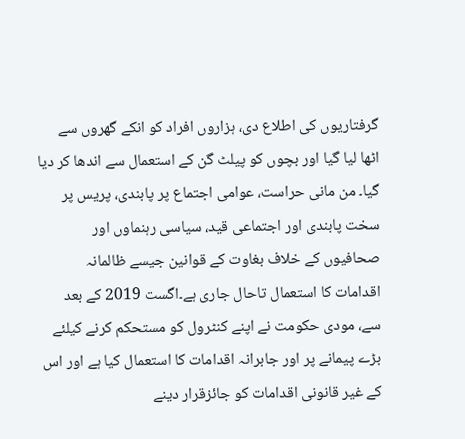گرفتاریوں کی اطلاع دی، ہزاروں افراد کو انکے گھروں سے اٹھا لیا گیا اور بچوں کو پیلٹ گن کے استعمال سے اندھا کر دیا گیا۔ من مانی حراست، عوامی اجتماع پر پابندی، پریس پر سخت پابندی اور اجتماعی قید، سیاسی رہنماوں اور صحافیوں کے خلاف بغاوت کے قوانین جیسے ظالمانہ اقدامات کا استعمال تاحال جاری ہے۔اگست 2019 کے بعد سے، مودی حکومت نے اپنے کنٹرول کو مستحکم کرنے کیلئے بڑے پیمانے پر اور جابرانہ اقدامات کا استعمال کیا ہے اور اس کے غیر قانونی اقدامات کو جائزقرار دینے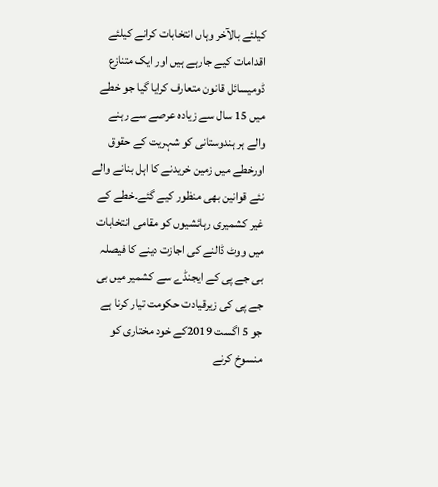کیلئے بالآخر وہاں انتخابات کرانے کیلئے اقدامات کیے جارہے ہیں اور ایک متنازع ڈومیسائل قانون متعارف کرایا گیا جو خطے میں 15 سال سے زیادہ عرصے سے رہنے والے ہر ہندوستانی کو شہریت کے حقوق اورخطے میں زمین خریدنے کا اہل بنانے والے نئے قوانین بھی منظور کیے گئے۔خطے کے غیر کشمیری رہائشیوں کو مقامی انتخابات میں ووٹ ڈالنے کی اجازت دینے کا فیصلہ بی جے پی کے ایجنڈے سے کشمیر میں بی جے پی کی زیرقیادت حکومت تیار کرنا ہے جو 5 اگست 2019کے خود مختاری کو منسوخ کرنے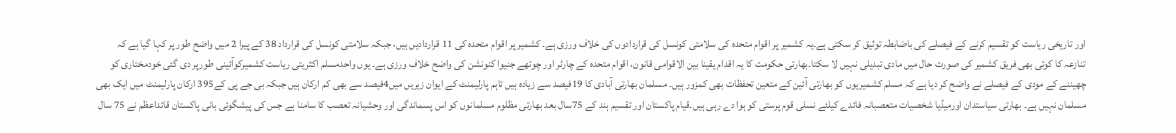اور تاریخی ریاست کو تقسیم کرنے کے فیصلے کی باضابطہ توثیق کر سکتی ہے۔یہ کشمیر پر اقوام متحدہ کی سلامتی کونسل کی قراردادوں کی خلاف ورزی ہے۔ کشمیر پر اقوام متحدہ کی 11 قراردادیں ہیں، جبکہ سلامتی کونسل کی قرارداد 38 کے پیرا 2 میں واضح طور پر کہا گیا ہے کہ تنازعہ کا کوئی بھی فریق کشمیر کی صورت حال میں مادی تبدیلی نہیں لا سکتا۔بھارتی حکومت کا یہ اقدام یقینا بین الاقوامی قانون، اقوام متحدہ کے چارٹر اور چوتھے جنیوا کنونشن کی واضح خلاف ورزی ہے۔ یوں واحدمسلم اکثریتی ریاست کشمیرکوآئینی طورپر دی گئی خودمختاری کو چھیننے کے مودی کے فیصلے نے واضح کر دیا ہے کہ مسلم کشمیریوں کو بھارتی آئین کے متعین تحفظات بھی کمزور ہیں۔ مسلمان بھارتی آبادی کا 19فیصد سے زیادہ ہیں تاہم پارلیمنٹ کے ایوان زیریں میں4فیصد سے بھی کم ارکان ہیں جبکہ بی جے پی کے395 ارکان پارلیمنٹ میں ایک بھی مسلمان نہیں ہے۔ بھارتی سیاستدان اورمیڈیا شخصیات متعصبانہ فائدے کیلئے نسلی قوم پرستی کو ہوا دے رہی ہیں۔قیام پاکستان اور تقسیم ہند کے 75سال بعد بھارتی مظلوم مسلمانوں کو اس پسماندگی اور وحشیانہ تعصب کا سامنا ہے جس کی پیشگوئی بانی پاکستان قائداعظم نے 75 سال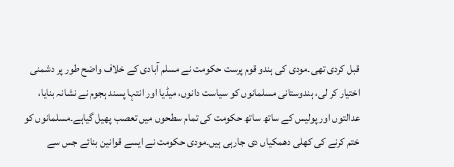قبل کردی تھی۔مودی کی ہندو قوم پرست حکومت نے مسلم آبادی کے خلاف واضح طور پر دشمنی اختیار کر لی، ہندوستانی مسلمانوں کو سیاست دانوں، میڈیا اور انتہا پسند ہجوم نے نشانہ بنایا، عدالتوں اور پولیس کے ساتھ ساتھ حکومت کی تمام سطحوں میں تعصب پھیل گیاہے۔مسلمانوں کو ختم کرنے کی کھلی دھمکیاں دی جارہی ہیں۔مودی حکومت نے ایسے قوانین بنائے جس سے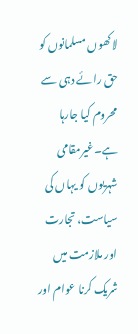لاکھوں مسلمانوں کو حق رائے دہی سے محروم کیا جارہا ہے۔غیرمقامی شہریوں کو یہاں کی سیاست، تجارت اور ملازمت میں شریک کرنا عوام اور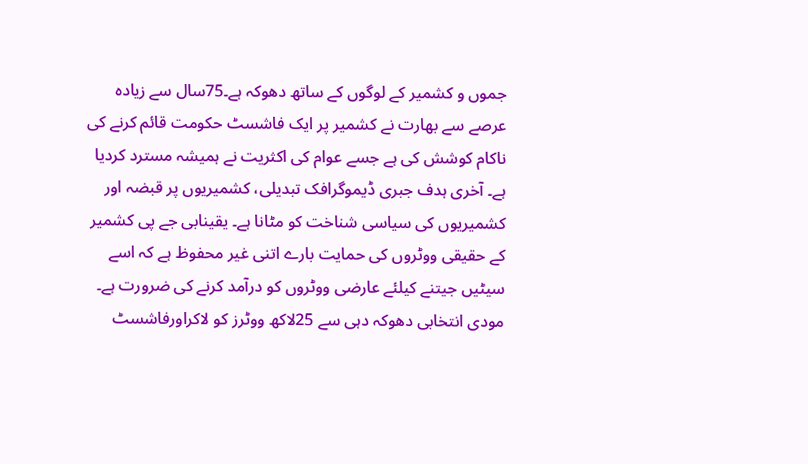جموں و کشمیر کے لوگوں کے ساتھ دھوکہ ہے۔75سال سے زیادہ عرصے سے بھارت نے کشمیر پر ایک فاشسٹ حکومت قائم کرنے کی ناکام کوشش کی ہے جسے عوام کی اکثریت نے ہمیشہ مسترد کردیا ہے۔ آخری ہدف جبری ڈیموگرافک تبدیلی، کشمیریوں پر قبضہ اور کشمیریوں کی سیاسی شناخت کو مٹانا ہے۔ یقینابی جے پی کشمیر کے حقیقی ووٹروں کی حمایت بارے اتنی غیر محفوظ ہے کہ اسے سیٹیں جیتنے کیلئے عارضی ووٹروں کو درآمد کرنے کی ضرورت ہے۔ مودی انتخابی دھوکہ دہی سے 25لاکھ ووٹرز کو لاکراورفاشسٹ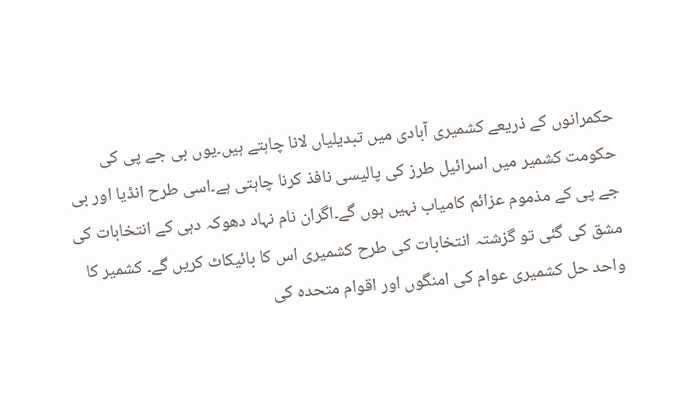حکمرانوں کے ذریعے کشمیری آبادی میں تبدیلیاں لانا چاہتے ہیں۔یوں بی جے پی کی حکومت کشمیر میں اسرائیل طرز کی پالیسی نافذ کرنا چاہتی ہے۔اسی طرح انڈیا اور بی جے پی کے مذموم عزائم کامیاب نہیں ہوں گے۔اگران نام نہاد دھوکہ دہی کے انتخابات کی مشق کی گئی تو گزشتہ انتخابات کی طرح کشمیری اس کا بائیکاٹ کریں گے۔ کشمیر کا واحد حل کشمیری عوام کی امنگوں اور اقوام متحدہ کی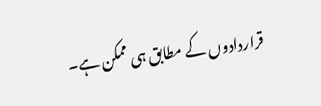قراردادوں کے مطابق ہی ممکن ہے۔